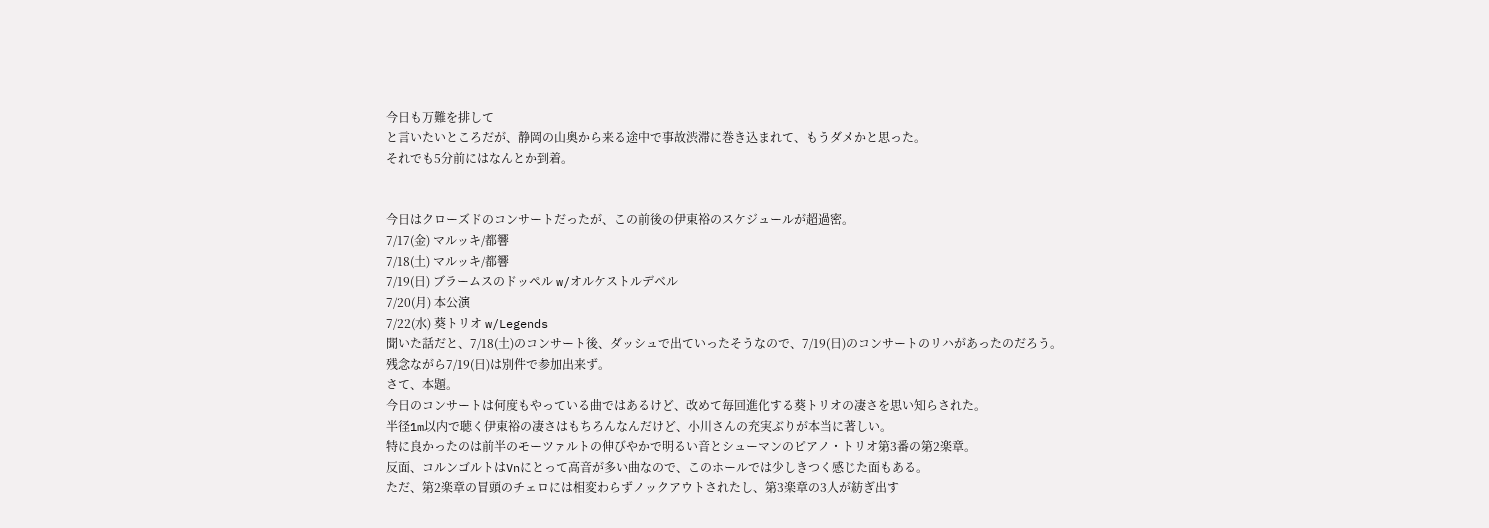今日も万難を排して
と言いたいところだが、静岡の山奥から来る途中で事故渋滞に巻き込まれて、もうダメかと思った。
それでも5分前にはなんとか到着。


今日はクローズドのコンサートだったが、この前後の伊東裕のスケジュールが超過密。
7/17(金) マルッキ/都響
7/18(土) マルッキ/都響
7/19(日) ブラームスのドッペル w/オルケストルデベル
7/20(月) 本公演
7/22(水) 葵トリオ w/Legends
聞いた話だと、7/18(土)のコンサート後、ダッシュで出ていったそうなので、7/19(日)のコンサートのリハがあったのだろう。
残念ながら7/19(日)は別件で参加出来ず。
さて、本題。
今日のコンサートは何度もやっている曲ではあるけど、改めて毎回進化する葵トリオの凄さを思い知らされた。
半径1m以内で聴く伊東裕の凄さはもちろんなんだけど、小川さんの充実ぶりが本当に著しい。
特に良かったのは前半のモーツァルトの伸びやかで明るい音とシューマンのピアノ・トリオ第3番の第2楽章。
反面、コルンゴルトはVnにとって高音が多い曲なので、このホールでは少しきつく感じた面もある。
ただ、第2楽章の冒頭のチェロには相変わらずノックアウトされたし、第3楽章の3人が紡ぎ出す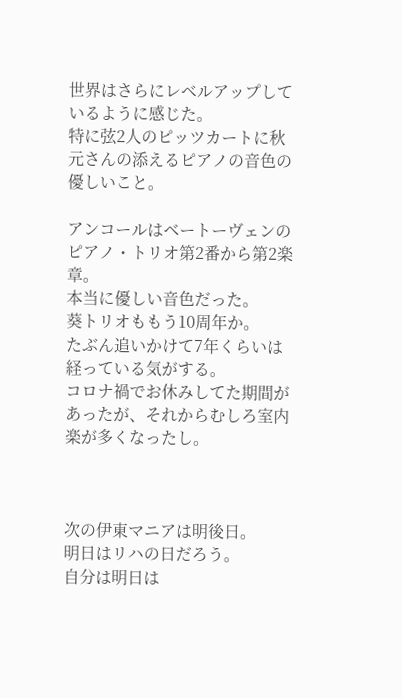世界はさらにレベルアップしているように感じた。
特に弦2人のピッツカートに秋元さんの添えるピアノの音色の優しいこと。

アンコールはベートーヴェンのピアノ・トリオ第2番から第2楽章。
本当に優しい音色だった。
葵トリオももう10周年か。
たぶん追いかけて7年くらいは経っている気がする。
コロナ禍でお休みしてた期間があったが、それからむしろ室内楽が多くなったし。



次の伊東マニアは明後日。
明日はリハの日だろう。
自分は明日は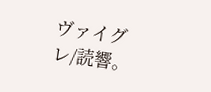ヴァイグレ/読響。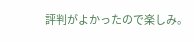評判がよかったので楽しみ。